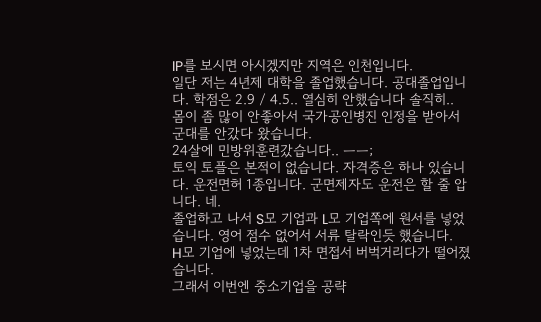IP를 보시면 아시겠지만 지역은 인천입니다.
일단 저는 4년제 대학을 졸업했습니다. 공대졸업입니다. 학점은 2.9 / 4.5.. 열심히 안했습니다 솔직히..
몸이 좀 많이 안좋아서 국가공인병진 인정을 받아서 군대를 안갔다 왔습니다.
24살에 민방위훈련갔습니다.. ㅡㅡ;
토익 토플은 본적이 없습니다. 자격증은 하나 있습니다. 운전면허 1종입니다. 군면제자도 운전은 할 줄 압니다. 네.
졸업하고 나서 S모 기업과 L모 기업쪽에 원서를 넣었습니다. 영어 점수 없어서 서류 탈락인듯 했습니다.
H모 기업에 넣었는데 1차 면접서 버벅거리다가 떨어졌습니다.
그래서 이번엔 중소기업을 공략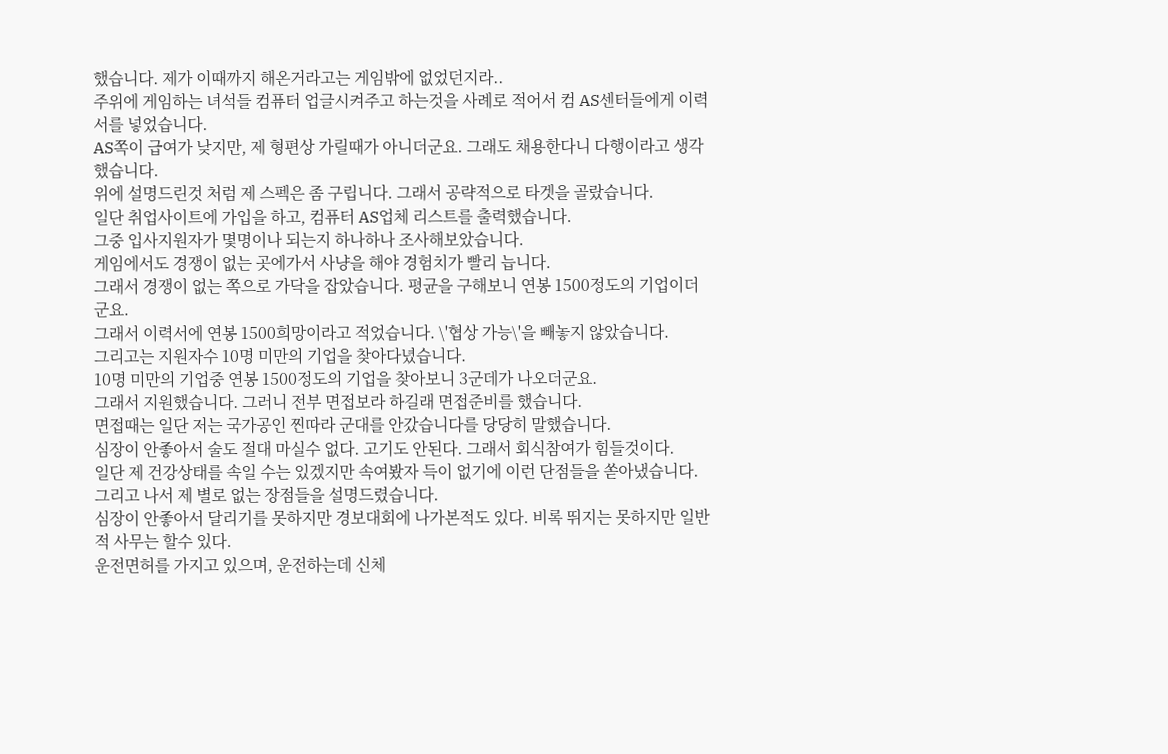했습니다. 제가 이때까지 해온거라고는 게임밖에 없었던지라..
주위에 게임하는 녀석들 컴퓨터 업글시켜주고 하는것을 사례로 적어서 컴 AS센터들에게 이력서를 넣었습니다.
AS쪽이 급여가 낮지만, 제 형편상 가릴때가 아니더군요. 그래도 채용한다니 다행이라고 생각했습니다.
위에 설명드린것 처럼 제 스펙은 좀 구립니다. 그래서 공략적으로 타겟을 골랐습니다.
일단 취업사이트에 가입을 하고, 컴퓨터 AS업체 리스트를 출력했습니다.
그중 입사지원자가 몇명이나 되는지 하나하나 조사해보았습니다.
게임에서도 경쟁이 없는 곳에가서 사냥을 해야 경험치가 빨리 늡니다.
그래서 경쟁이 없는 쪽으로 가닥을 잡았습니다. 평균을 구해보니 연봉 1500정도의 기업이더군요.
그래서 이력서에 연봉 1500희망이라고 적었습니다. \'협상 가능\'을 빼놓지 않았습니다.
그리고는 지원자수 10명 미만의 기업을 찾아다녔습니다.
10명 미만의 기업중 연봉 1500정도의 기업을 찾아보니 3군데가 나오더군요.
그래서 지원했습니다. 그러니 전부 면접보라 하길래 면접준비를 했습니다.
면접때는 일단 저는 국가공인 찐따라 군대를 안갔습니다를 당당히 말했습니다.
심장이 안좋아서 술도 절대 마실수 없다. 고기도 안된다. 그래서 회식참여가 힘들것이다.
일단 제 건강상태를 속일 수는 있겠지만 속여봤자 득이 없기에 이런 단점들을 쏟아냈습니다.
그리고 나서 제 별로 없는 장점들을 설명드렸습니다.
심장이 안좋아서 달리기를 못하지만 경보대회에 나가본적도 있다. 비록 뛰지는 못하지만 일반적 사무는 할수 있다.
운전면허를 가지고 있으며, 운전하는데 신체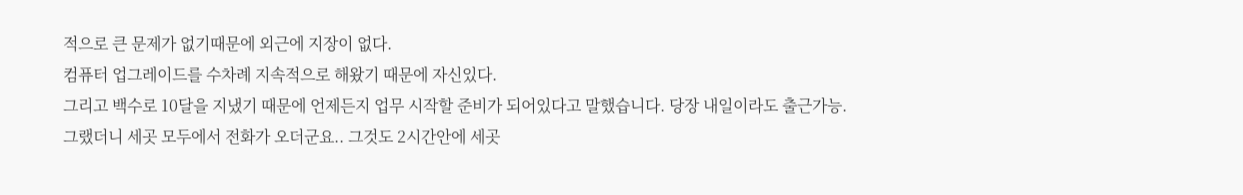적으로 큰 문제가 없기때문에 외근에 지장이 없다.
컴퓨터 업그레이드를 수차례 지속적으로 해왔기 때문에 자신있다.
그리고 백수로 10달을 지냈기 때문에 언제든지 업무 시작할 준비가 되어있다고 말했습니다. 당장 내일이라도 출근가능.
그랬더니 세곳 모두에서 전화가 오더군요.. 그것도 2시간안에 세곳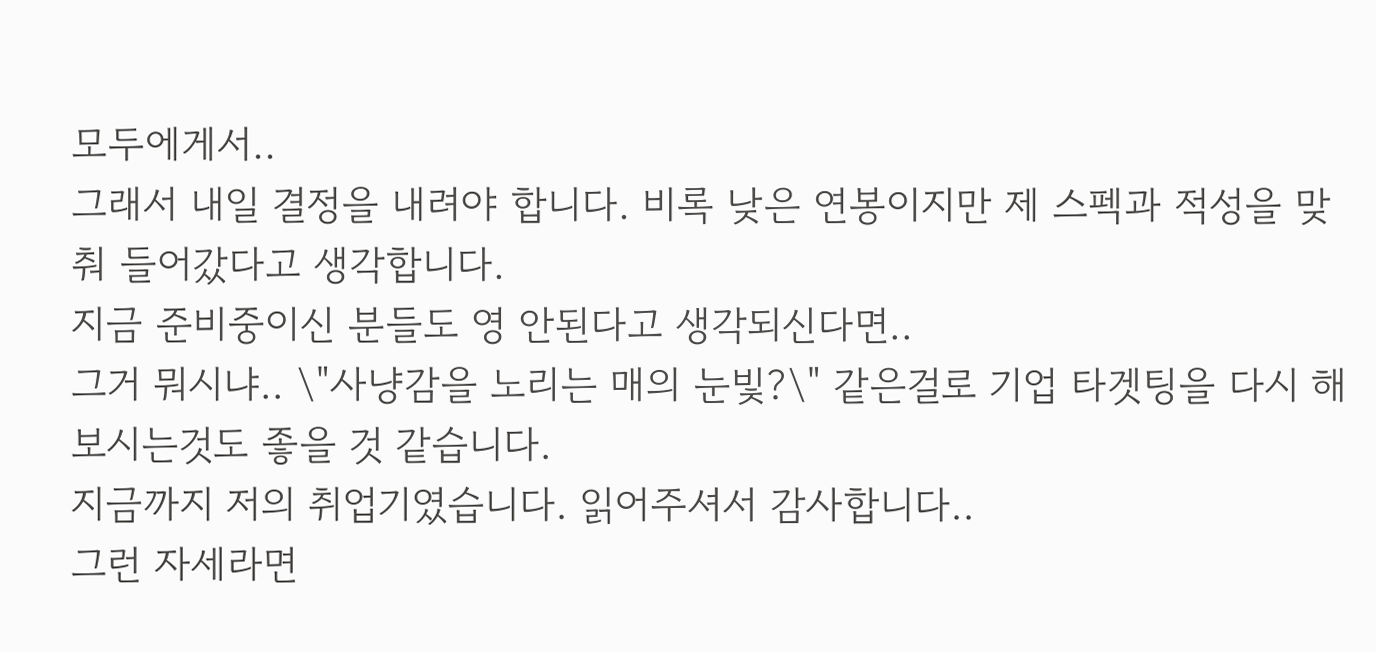모두에게서..
그래서 내일 결정을 내려야 합니다. 비록 낮은 연봉이지만 제 스펙과 적성을 맞춰 들어갔다고 생각합니다.
지금 준비중이신 분들도 영 안된다고 생각되신다면..
그거 뭐시냐.. \"사냥감을 노리는 매의 눈빛?\" 같은걸로 기업 타겟팅을 다시 해보시는것도 좋을 것 같습니다.
지금까지 저의 취업기였습니다. 읽어주셔서 감사합니다..
그런 자세라면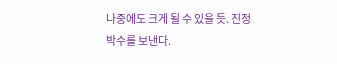나중에도 크게 될 수 있을 듯. 진정 박수를 보낸다.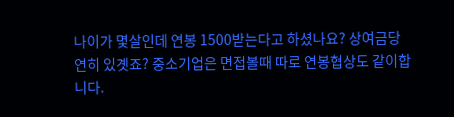나이가 몇살인데 연봉 1500받는다고 하셨나요? 상여금당연히 있곗죠? 중소기업은 면접볼때 따로 연봉협상도 같이합니다.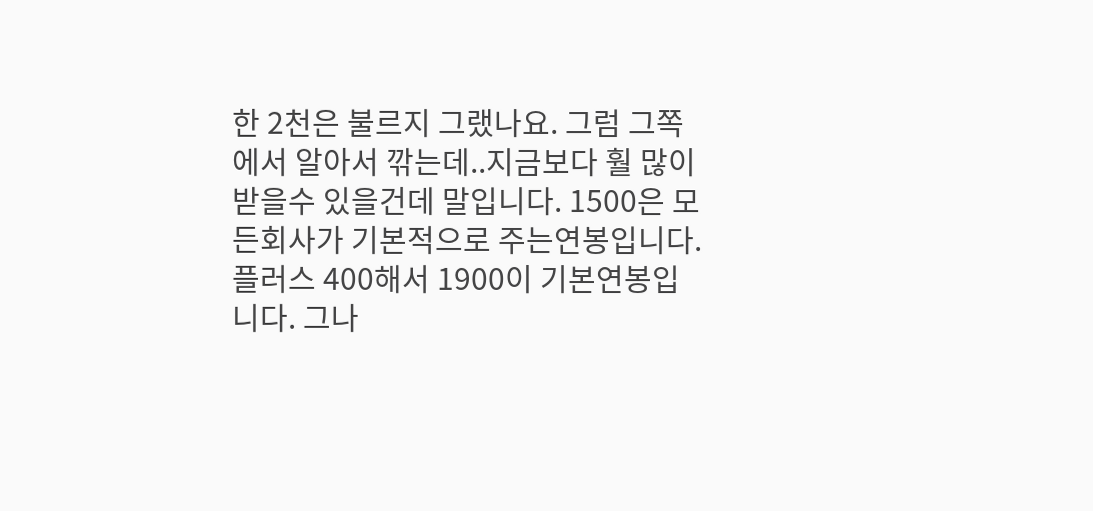한 2천은 불르지 그랬나요. 그럼 그쪽에서 알아서 깎는데..지금보다 훨 많이 받을수 있을건데 말입니다. 1500은 모든회사가 기본적으로 주는연봉입니다. 플러스 400해서 1900이 기본연봉입니다. 그나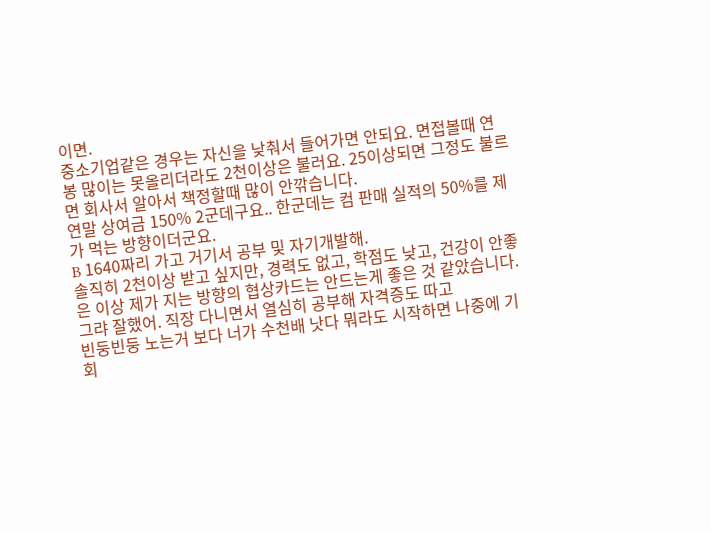이면.
중소기업같은 경우는 자신을 낮춰서 들어가면 안되요. 면접볼때 연봉 많이는 못올리더라도 2천이상은 불러요. 25이상되면 그정도 불르면 회사서 알아서 책정할때 많이 안깎습니다.
연말 상여금 150% 2군데구요.. 한군데는 컴 판매 실적의 50%를 제가 먹는 방향이더군요.
B 1640짜리 가고 거기서 공부 및 자기개발해.
솔직히 2천이상 받고 싶지만, 경력도 없고, 학점도 낮고, 건강이 안좋은 이상 제가 지는 방향의 협상카드는 안드는게 좋은 것 같았습니다.
그랴 잘했어. 직장 다니면서 열심히 공부해 자격증도 따고
빈둥빈둥 노는거 보다 너가 수천배 낫다 뭐라도 시작하면 나중에 기회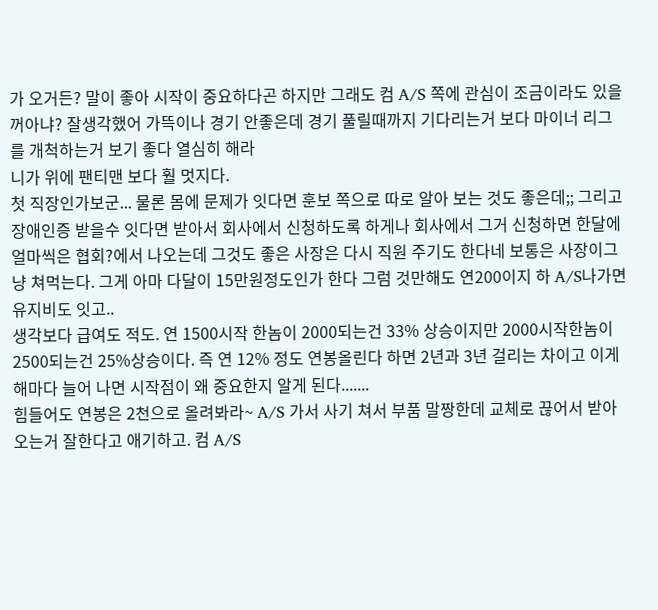가 오거든? 말이 좋아 시작이 중요하다곤 하지만 그래도 컴 A/S 쪽에 관심이 조금이라도 있을꺼아냐? 잘생각했어 가뜩이나 경기 안좋은데 경기 풀릴때까지 기다리는거 보다 마이너 리그를 개척하는거 보기 좋다 열심히 해라
니가 위에 팬티맨 보다 훨 멋지다.
첫 직장인가보군... 물론 몸에 문제가 잇다면 훈보 쪽으로 따로 알아 보는 것도 좋은데;; 그리고 장애인증 받을수 잇다면 받아서 회사에서 신청하도록 하게나 회사에서 그거 신청하면 한달에 얼마씩은 협회?에서 나오는데 그것도 좋은 사장은 다시 직원 주기도 한다네 보통은 사장이그냥 쳐먹는다. 그게 아마 다달이 15만원정도인가 한다 그럼 것만해도 연200이지 하 A/S나가면 유지비도 잇고..
생각보다 급여도 적도. 연 1500시작 한놈이 2000되는건 33% 상승이지만 2000시작한놈이 2500되는건 25%상승이다. 즉 연 12% 정도 연봉올린다 하면 2년과 3년 걸리는 차이고 이게 해마다 늘어 나면 시작점이 왜 중요한지 알게 된다.......
힘들어도 연봉은 2천으로 올려봐라~ A/S 가서 사기 쳐서 부품 말짱한데 교체로 끊어서 받아오는거 잘한다고 애기하고. 컴 A/S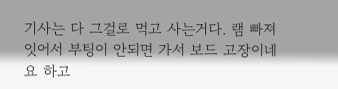기사는 다 그걸로 먹고 사는거다. 램 빠져 잇어서 부팅이 안되면 가서 보드 고장이네요 하고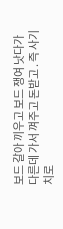보드 갈아 끼우고 보드 쟁여 낫다가 다른데 가서 껴주고 돈받고 . 즉 사기 치로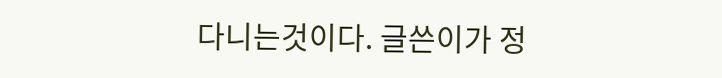다니는것이다. 글쓴이가 정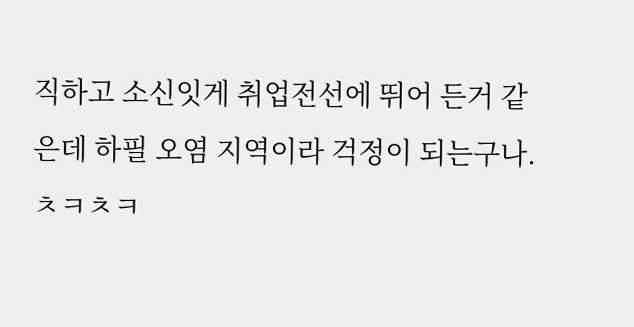직하고 소신잇게 취업전선에 뛰어 든거 같은데 하필 오염 지역이라 걱정이 되는구나.
ㅊㅋㅊㅋ